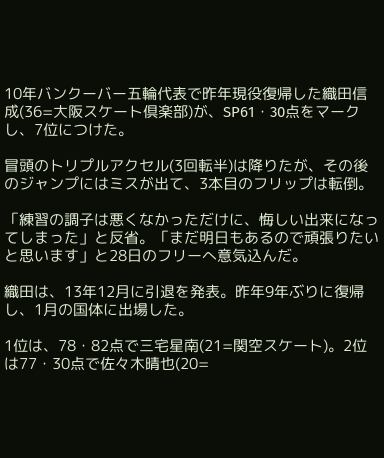10年バンクーバー五輪代表で昨年現役復帰した織田信成(36=大阪スケート倶楽部)が、SP61・30点をマークし、7位につけた。

冒頭のトリプルアクセル(3回転半)は降りたが、その後のジャンプにはミスが出て、3本目のフリップは転倒。

「練習の調子は悪くなかっただけに、悔しい出来になってしまった」と反省。「まだ明日もあるので頑張りたいと思います」と28日のフリーへ意気込んだ。

織田は、13年12月に引退を発表。昨年9年ぶりに復帰し、1月の国体に出場した。

1位は、78・82点で三宅星南(21=関空スケート)。2位は77・30点で佐々木晴也(20=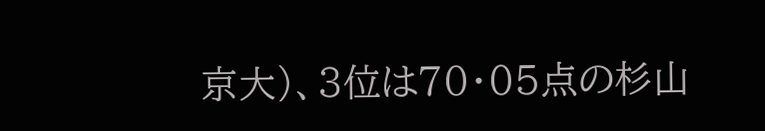京大)、3位は70・05点の杉山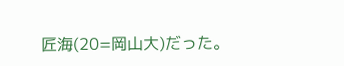匠海(20=岡山大)だった。